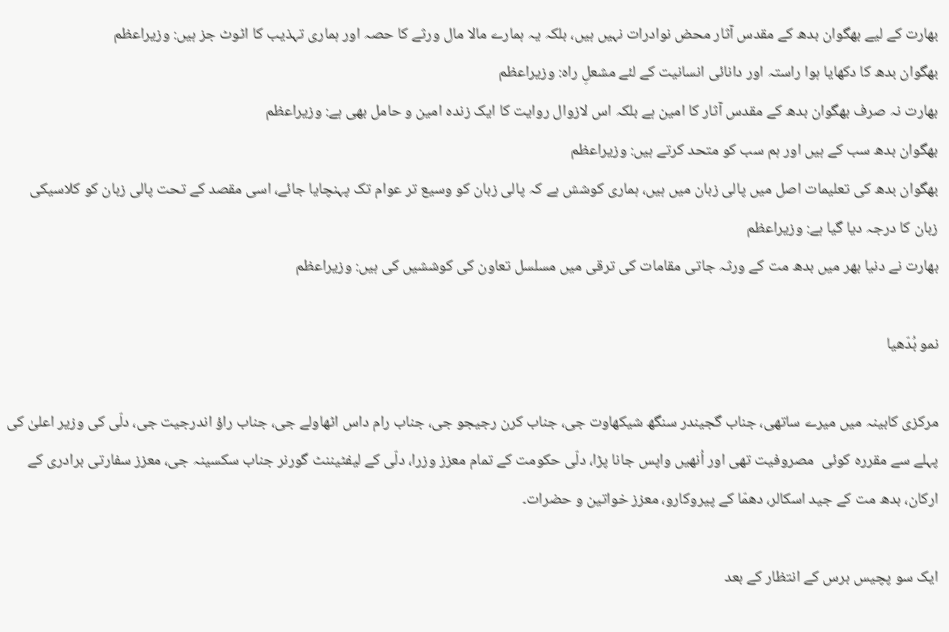بھارت کے لیے بھگوان بدھ کے مقدس آثار محض نوادرات نہیں ہیں، بلکہ یہ ہمارے مالا مال ورثے کا حصہ اور ہماری تہذیب کا اٹوٹ جز ہیں: وزیراعظم
بھگوان بدھ کا دکھایا ہوا راستہ اور دانائی انسانیت کے لئے مشعلِ راہ: وزیراعظم
بھارت نہ صرف بھگوان بدھ کے مقدس آثار کا امین ہے بلکہ اس لازوال روایت کا ایک زندہ امین و حامل بھی ہے: وزیراعظم
بھگوان بدھ سب کے ہیں اور ہم سب کو متحد کرتے ہیں: وزیراعظم
بھگوان بدھ کی تعلیمات اصل میں پالی زبان میں ہیں، ہماری کوشش ہے کہ پالی زبان کو وسیع تر عوام تک پہنچایا جائے، اسی مقصد کے تحت پالی زبان کو کلاسیکی زبان کا درجہ دیا گیا ہے: وزیراعظم
بھارت نے دنیا بھر میں بدھ مت کے ورثہ جاتی مقامات کی ترقی میں مسلسل تعاون کی کوششیں کی ہیں: وزیراعظم

نمو بُدّھیا

مرکزی کابینہ میں میرے ساتھی، جناب گجیندر سنگھ شیکھاوت جی، جناب کرن رجیجو جی، جناب رام داس اٹھاولے جی، جناب راؤ اندرجیت جی، دلّی کی وزیر اعلیٰ کی پہلے سے مقررہ کوئی  مصروفیت تھی اور اُنھیں واپس جانا پڑا، دلّی حکومت کے تمام معزز وزرا، دلّی کے لیفٹیننٹ گورنر جناب سکسینہ جی، معزز سفارتی برادری کے ارکان، بدھ مت کے جید اسکالر، دھمّا کے پیروکارو، معزز خواتین و حضرات۔

ایک سو پچیس برس کے انتظار کے بعد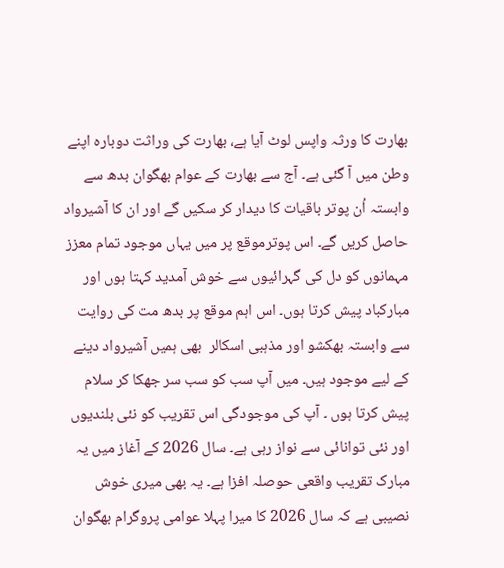بھارت کا ورثہ واپس لوٹ آیا ہے، بھارت کی وراثت دوبارہ اپنے وطن میں آ گئی ہے۔ آج سے بھارت کے عوام بھگوان بدھ سے وابستہ اُن پوتر باقیات کا دیدار کر سکیں گے اور ان کا آشیرواد  حاصل کریں گے۔ اس پوترموقع پر میں یہاں موجود تمام معزز مہمانوں کو دل کی گہرائیوں سے خوش آمدید کہتا ہوں اور مبارکباد پیش کرتا ہوں۔ اس اہم موقع پر بدھ مت کی روایت سے وابستہ بھکشو اور مذہبی اسکالر  بھی ہمیں آشیرواد دینے کے لیے موجود ہیں۔ میں آپ سب کو سب سر جھکا کر سلام پیش کرتا ہوں ۔ آپ کی موجودگی اس تقریب کو نئی بلندیوں اور نئی توانائی سے نواز رہی ہے۔ سال 2026 کے آغاز میں یہ مبارک تقریب واقعی حوصلہ افزا ہے۔ یہ بھی میری خوش نصیبی ہے کہ سال 2026 کا میرا پہلا عوامی پروگرام بھگوان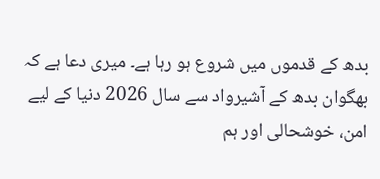بدھ کے قدموں میں شروع ہو رہا ہے۔ میری دعا ہے کہ بھگوان بدھ کے آشیرواد سے سال 2026 دنیا کے لیے امن، خوشحالی اور ہم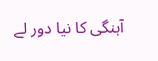آہنگی کا نیا دور لے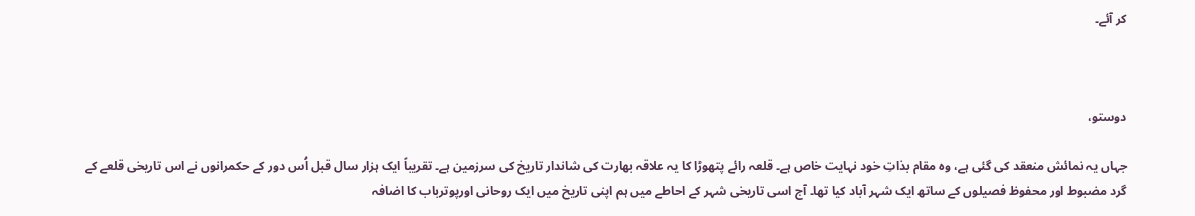کر آئے۔



دوستو،

جہاں یہ نمائش منعقد کی گئی ہے، وہ مقام بذاتِ خود نہایت خاص ہے۔ قلعہ رائے پتھوڑا کا یہ علاقہ بھارت کی شاندار تاریخ کی سرزمین ہے۔ تقریباً ایک ہزار سال قبل اُس دور کے حکمرانوں نے اس تاریخی قلعے کے گرد مضبوط اور محفوظ فصیلوں کے ساتھ ایک شہر آباد کیا تھا۔ آج اسی تاریخی شہر کے احاطے میں ہم اپنی تاریخ میں ایک روحانی اورپوترباب کا اضافہ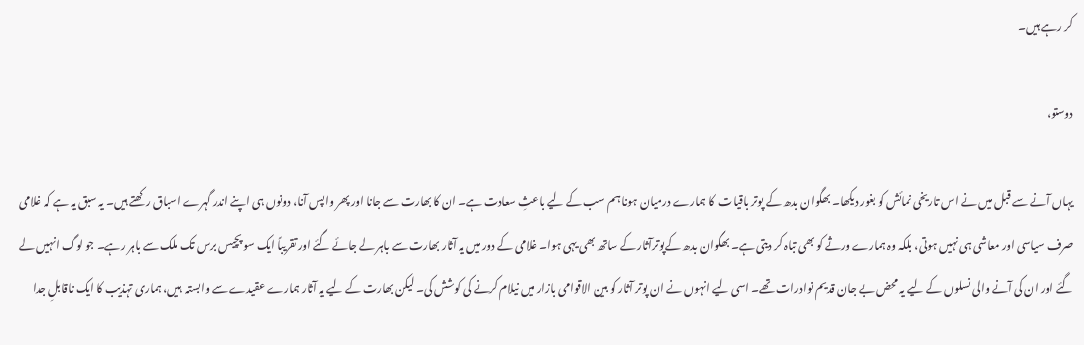کر رہے ہیں۔

دوستو،

یہاں آنے سے قبل میں نے اس تاریخی نمائش کو بغور دیکھا۔ بھگوان بدھ کے پوتر باقیات  کا ہمارے درمیان ہونا ہم سب کے لیے باعثِ سعادت ہے۔ ان کا بھارت سے جانا اور پھر واپس آنا، دونوں ہی اپنے اندر گہرے اسباق رکھتے ہیں۔ یہ سبق یہ ہے کہ غلامی صرف سیاسی اور معاشی ہی نہیں ہوتی، بلکہ وہ ہمارے ورثے کو بھی تباہ کر دیتی ہے۔ بھگوان بدھ کےپوترآثار کے ساتھ بھی یہی ہوا۔ غلامی کے دور میں یہ آثار بھارت سے باہر لے جائے گئے اور تقریباً ایک سو پچیس برس تک ملک سے باہر رہے۔ جو لوگ انہیں لے گئے اور ان کی آنے والی نسلوں کے لیے یہ محض بے جان قدیم نوادرات تھے۔ اسی لیے انہوں نے ان پوتر آثار کو بین الاقوامی بازار میں نیلام کرنے کی کوشش کی۔ لیکن بھارت کے لیے یہ آثار ہمارے عقیدے سے وابستہ  ہیں، ہماری تہذیب کا ایک ناقابلِ جدا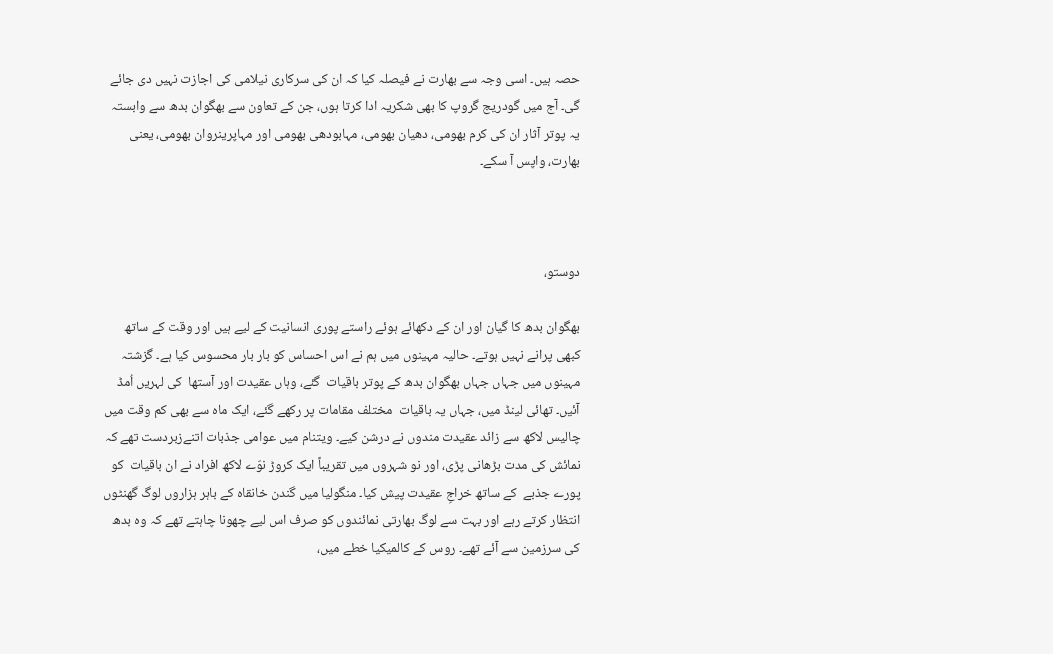حصہ ہیں۔ اسی وجہ سے بھارت نے فیصلہ کیا کہ ان کی سرکاری نیلامی کی اجازت نہیں دی جائے گی۔ آج میں گودریج گروپ کا بھی شکریہ ادا کرتا ہوں، جن کے تعاون سے بھگوان بدھ سے وابستہ یہ پوتر آثار ان کی کرم بھومی، دھیان بھومی، مہابودھی بھومی اور مہاپرینروان بھومی، یعنی بھارت، واپس آ سکے۔



دوستو،

بھگوان بدھ کا گیان اور ان کے دکھائے ہوئے راستے پوری انسانیت کے لیے ہیں اور وقت کے ساتھ کبھی پرانے نہیں ہوتے۔ حالیہ مہینوں میں ہم نے اس احساس کو بار بار محسوس کیا ہے۔ گزشتہ مہینوں میں جہاں جہاں بھگوان بدھ کے پوتر باقیات  گئے، وہاں عقیدت اور آستھا  کی لہریں اُمڈ آئیں۔ تھائی لینڈ میں، جہاں یہ باقیات  مختلف مقامات پر رکھے گئے، ایک ماہ سے بھی کم وقت میں چالیس لاکھ سے زائد عقیدت مندوں نے درشن کیے۔ ویتنام میں عوامی جذبات اتنےزبردست تھے کہ نمائش کی مدت بڑھانی پڑی، اور نو شہروں میں تقریباً ایک کروڑ نوّے لاکھ افراد نے ان باقیات  کو پورے جذبے  کے ساتھ خراجِ عقیدت پیش کیا۔ منگولیا میں گندن خانقاہ کے باہر ہزاروں لوگ گھنٹوں انتظار کرتے رہے اور بہت سے لوگ بھارتی نمائندوں کو صرف اس لیے چھونا چاہتے تھے کہ وہ بدھ کی سرزمین سے آئے تھے۔ روس کے کالمیکیا خطے میں،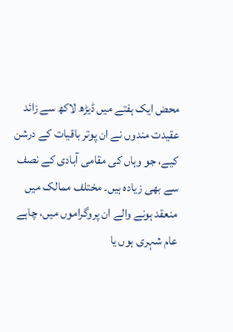محض ایک ہفتے میں ڈیڑھ لاکھ سے زائد عقیدت مندوں نے ان پوتر باقیات کے درشن کیے، جو وہاں کی مقامی آبادی کے نصف سے بھی زیادہ ہیں۔ مختلف ممالک میں منعقد ہونے والے ان پروگراموں میں، چاہے عام شہری ہوں یا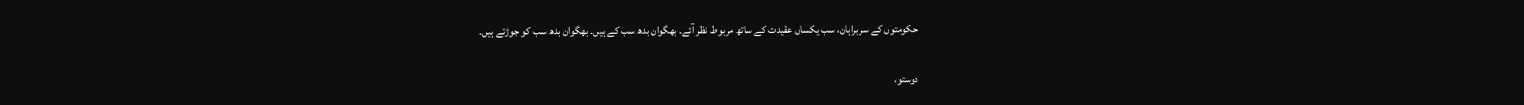حکومتوں کے سربراہان، سب یکساں عقیدت کے ساتھ مربوط نظر آئے۔ بھگوان بدھ سب کے ہیں۔ بھگوان بدھ سب کو جوڑتے ہیں۔

دوستو،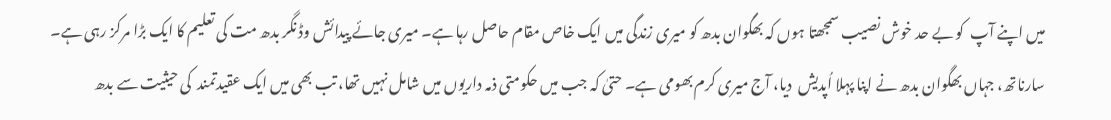میں اپنے آپ  کو بے حد خوش نصیب سمجھتا ہوں کہ بھگوان بدھ کو میری زندگی میں ایک خاص مقام حاصل رہا ہے۔ میری جائے پیدائش وڈ نگر بدھ مت کی تعلیم کا ایک بڑا مرکز رہی ہے۔ سارناتھ، جہاں بھگوان بدھ نے اپنا پہلا اُپدیش  دیا، آج میری کرم بھومی ہے۔ حتیٰ کہ جب میں حکومتی ذمہ داریوں میں شامل نہیں تھا، تب بھی میں ایک عقیدتمند  کی حیثیت سے بدھ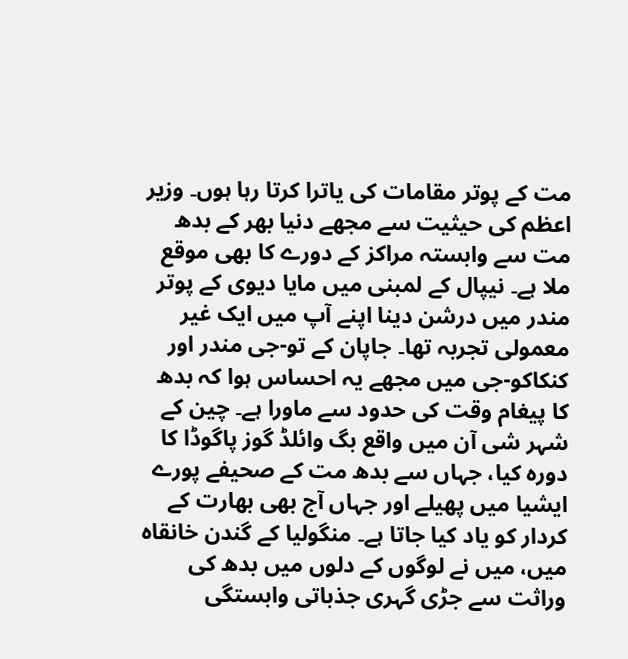مت کے پوتر مقامات کی یاترا کرتا رہا ہوں۔ وزیر اعظم کی حیثیت سے مجھے دنیا بھر کے بدھ مت سے وابستہ مراکز کے دورے کا بھی موقع ملا ہے۔ نیپال کے لمبنی میں مایا دیوی کے پوتر  مندر میں درشن دینا اپنے آپ میں ایک غیر معمولی تجربہ تھا۔ جاپان کے تو-جی مندر اور کنکاکو-جی میں مجھے یہ احساس ہوا کہ بدھ کا پیغام وقت کی حدود سے ماورا ہے۔ چین کے شہر شی آن میں واقع بگ وائلڈ گوز پاگوڈا کا دورہ کیا، جہاں سے بدھ مت کے صحیفے پورے ایشیا میں پھیلے اور جہاں آج بھی بھارت کے کردار کو یاد کیا جاتا ہے۔ منگولیا کے گندن خانقاہ میں، میں نے لوگوں کے دلوں میں بدھ کی وراثت سے جڑی گہری جذباتی وابستگی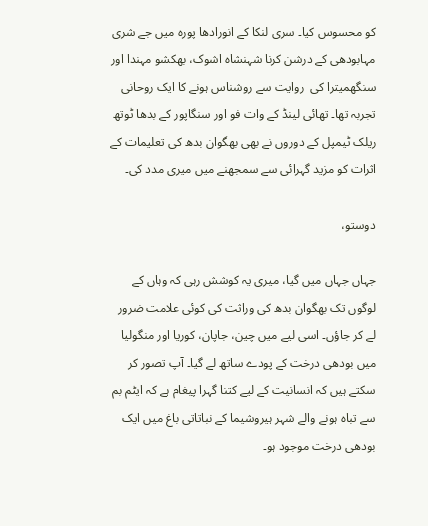کو محسوس کیا۔ سری لنکا کے انورادھا پورہ میں جے شری مہابودھی کے درشن کرنا شہنشاہ اشوک، بھکشو مہندا اور سنگھمیترا کی  روایت سے روشناس ہونے کا ایک روحانی تجربہ تھا۔ تھائی لینڈ کے وات فو اور سنگاپور کے بدھا ٹوتھ ریلک ٹیمپل کے دوروں نے بھی بھگوان بدھ کی تعلیمات کے اثرات کو مزید گہرائی سے سمجھنے میں میری مدد کی۔

دوستو،

جہاں جہاں میں گیا، میری یہ کوشش رہی کہ وہاں کے لوگوں تک بھگوان بدھ کی وراثت کی کوئی علامت ضرور لے کر جاؤں۔ اسی لیے میں چین، جاپان، کوریا اور منگولیا میں بودھی درخت کے پودے ساتھ لے گیا۔ آپ تصور کر سکتے ہیں کہ انسانیت کے لیے کتنا گہرا پیغام ہے کہ ایٹم بم سے تباہ ہونے والے شہر ہیروشیما کے نباتاتی باغ میں ایک بودھی درخت موجود ہو۔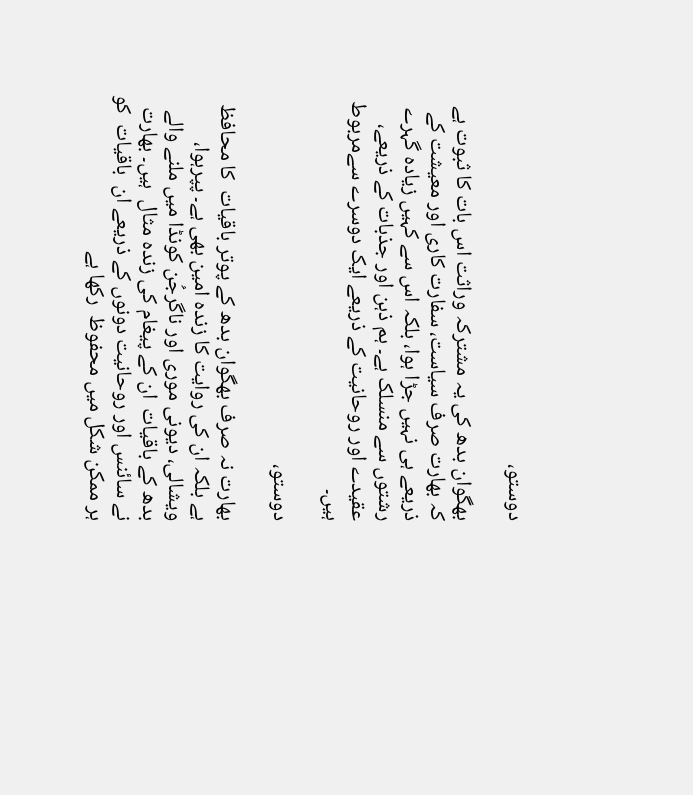دوستو،

بھگوان بدھ کی یہ مشترکہ وراثت اس بات کا ثبوت ہے کہ بھارت صرف سیاست، سفارت کاری اور معیشت کے ذریعے ہی نہیں جڑا ہوا، بلکہ اس سے کہیں زیادہ گہرے رشتوں سے منسلک ہے۔ ہم ذہن اور جذبات کے ذریعے، عقیدے اور روحانیت کے ذریعے ایک دوسرے سےمربوط  ہیں۔

دوستو،

بھارت نہ صرف بھگوان بدھ کے پوتر باقیات  کا محافظ ہے بلکہ ان کی روایت کا زندہ امین بھی ہے۔ پپرہوا، ویشالی، دیونی موری اور ناگرجُن کونڈا میں ملنے والے بدھ کے باقیات  ان کے پیغام کی زندہ مثال  ہیں۔ بھارت نے سائنس اور روحانیت دونوں کے ذریعے ان  باقیات  کو ہر ممکن شکل میں محفوظ  رکھا ہے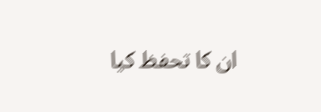ان کا تحفظ کیا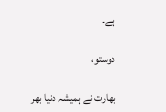ہے۔

دوستو،

بھارت نے ہمیشہ دنیا بھر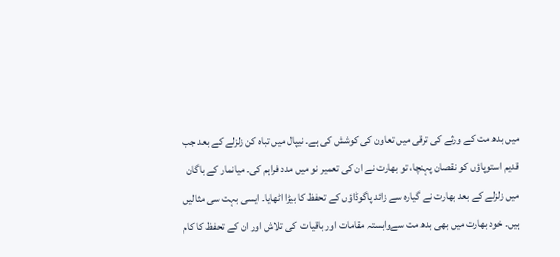میں بدھ مت کے ورثے کی ترقی میں تعاون کی کوشش کی ہے۔ نیپال میں تباہ کن زلزلے کے بعد جب قدیم استوپاؤں کو نقصان پہنچا، تو بھارت نے ان کی تعمیر نو میں مدد فراہم کی۔ میانمار کے باگان میں زلزلے کے بعد بھارت نے گیارہ سے زائد پاگوڈاؤں کے تحفظ کا بیڑا اٹھایا۔ ایسی بہت سی مثالیں ہیں۔ خود بھارت میں بھی بدھ مت سےوابستہ مقامات اور باقیات  کی تلاش اور ان کے تحفظ کا کام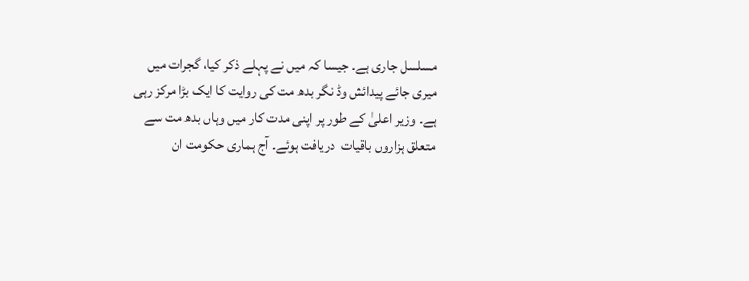مسلسل جاری ہے۔ جیسا کہ میں نے پہلے ذکر کیا، گجرات میں میری جائے پیدائش وڈ نگر بدھ مت کی روایت کا ایک بڑا مرکز رہی ہے۔ وزیر اعلیٰ کے طور پر اپنی مدت کار میں وہاں بدھ مت سے متعلق ہزاروں باقیات  دریافت ہوئے۔ آج ہماری حکومت ان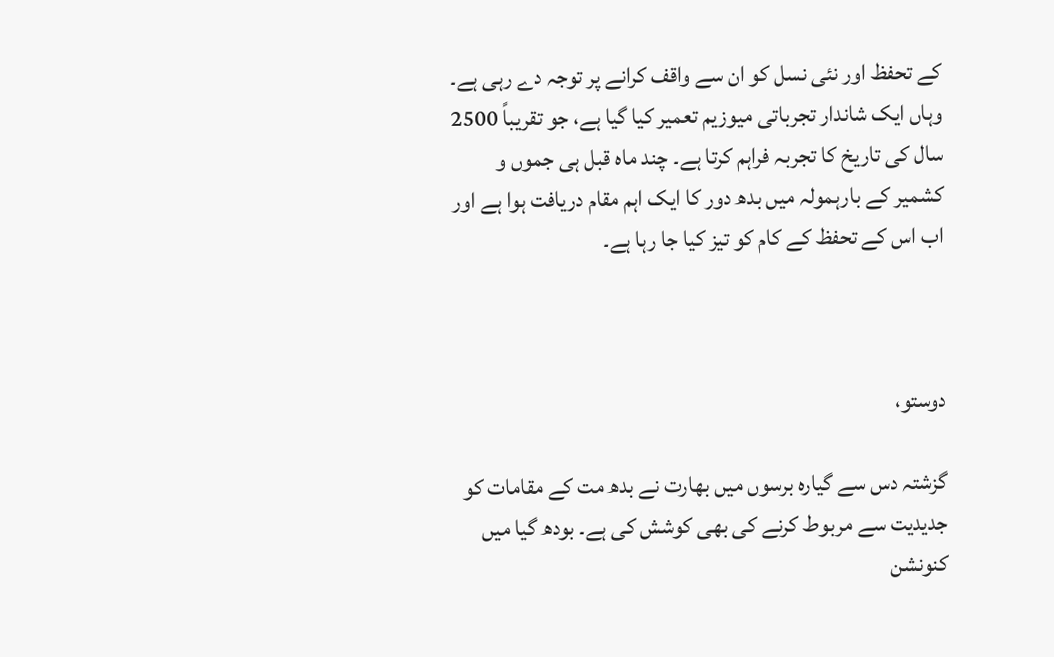کے تحفظ اور نئی نسل کو ان سے واقف کرانے پر توجہ دے رہی ہے۔ وہاں ایک شاندار تجرباتی میوزیم تعمیر کیا گیا ہے، جو تقریباً 2500 سال کی تاریخ کا تجربہ فراہم کرتا ہے۔ چند ماہ قبل ہی جموں و کشمیر کے بارہمولہ میں بدھ دور کا ایک اہم مقام دریافت ہوا ہے اور اب اس کے تحفظ کے کام کو تیز کیا جا رہا ہے۔



دوستو،

گزشتہ دس سے گیارہ برسوں میں بھارت نے بدھ مت کے مقامات کو جدیدیت سے مربوط کرنے کی بھی کوشش کی ہے۔ بودھ گیا میں کنونشن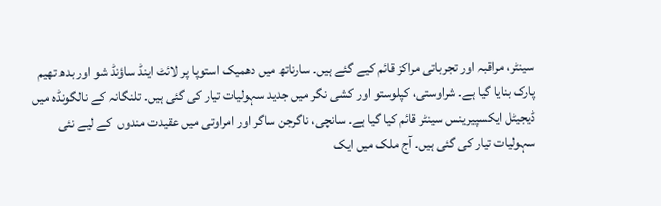سینٹر، مراقبہ اور تجرباتی مراکز قائم کیے گئے ہیں۔ سارناتھ میں دھمیک استوپا پر لائٹ اینڈ ساؤنڈ شو اور بدھ تھیم پارک بنایا گیا ہے۔ شراوستی، کپلوستو اور کشی نگر میں جدید سہولیات تیار کی گئی ہیں۔ تلنگانہ کے نالگونڈہ میں ڈیجیٹل ایکسپیرینس سینٹر قائم کیا گیا ہے۔ سانچی، ناگرجن ساگر اور امراوتی میں عقیدت مندوں  کے لیے نئی سہولیات تیار کی گئی ہیں۔ آج ملک میں ایک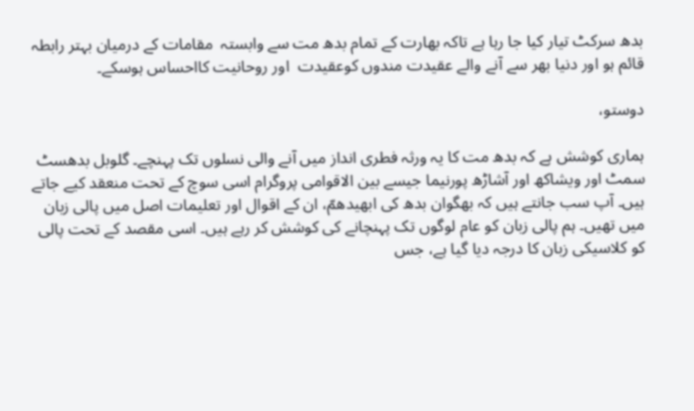بدھ سرکٹ تیار کیا جا رہا ہے تاکہ بھارت کے تمام بدھ مت سے وابستہ  مقامات کے درمیان بہتر رابطہ قائم ہو اور دنیا بھر سے آنے والے عقیدت مندوں کوعقیدت  اور روحانیت کااحساس ہوسکے۔

دوستو،

ہماری کوشش ہے کہ بدھ مت کا یہ ورثہ فطری انداز میں آنے والی نسلوں تک پہنچے۔ گلوبل بدھسٹ سمٹ اور ویشاکھ اور آشاڑھ پورنیما جیسے بین الاقوامی پروگرام اسی سوچ کے تحت منعقد کیے جاتے ہیں۔ آپ سب جانتے ہیں کہ بھگوان بدھ کی ابھیدھمّ، ان کے اقوال اور تعلیمات اصل میں پالی زبان میں تھیں۔ ہم پالی زبان کو عام لوگوں تک پہنچانے کی کوشش کر رہے ہیں۔ اسی مقصد کے تحت پالی کو کلاسیکی زبان کا درجہ دیا گیا ہے، جس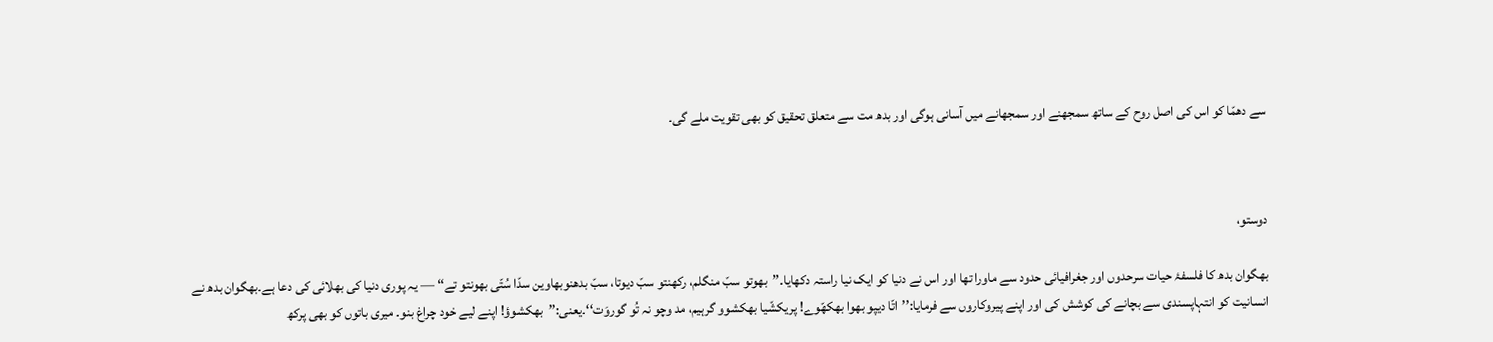سے دھمّا کو اس کی اصل روح کے ساتھ سمجھنے اور سمجھانے میں آسانی ہوگی اور بدھ مت سے متعلق تحقیق کو بھی تقویت ملے گی۔



دوستو،

بھگوان بدھ کا فلسفۂ حیات سرحدوں اور جغرافیائی حدود سے ماورا تھا اور اس نے دنیا کو ایک نیا راستہ دکھایا۔’’بھوتو سبّ منگلم، رکھنتو سبّ دیوتا، سبّ بدھنوبھاوین سدّا سُتّی بھونتو تے‘‘ — یہ پوری دنیا کی بھلائی کی دعا ہے۔بھگوان بدھ نے انسانیت کو انتہاپسندی سے بچانے کی کوشش کی اور اپنے پیروکاروں سے فرمایا:’’اتّا دیپو بھوا بھکھّوے! پریکشّیا بھکشوو گرہیم، مد وچو نہ تُو گوروَت‘‘۔یعنی:’’بھکشوؤ! اپنے لیے خود چراغ بنو۔ میری باتوں کو بھی پرکھ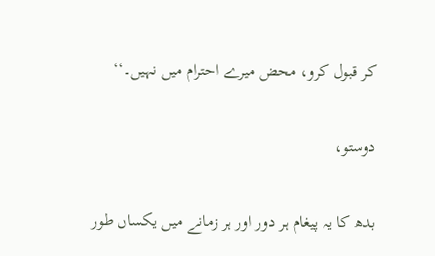کر قبول کرو، محض میرے احترام میں نہیں۔‘‘

دوستو،

بدھ کا یہ پیغام ہر دور اور ہر زمانے میں یکساں طور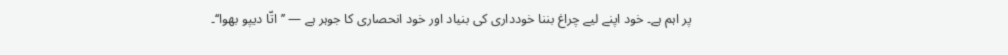پر اہم ہے۔ خود اپنے لیے چراغ بننا خودداری کی بنیاد اور خود انحصاری کا جوہر ہے — ’’اتّا دیپو بھوا‘‘۔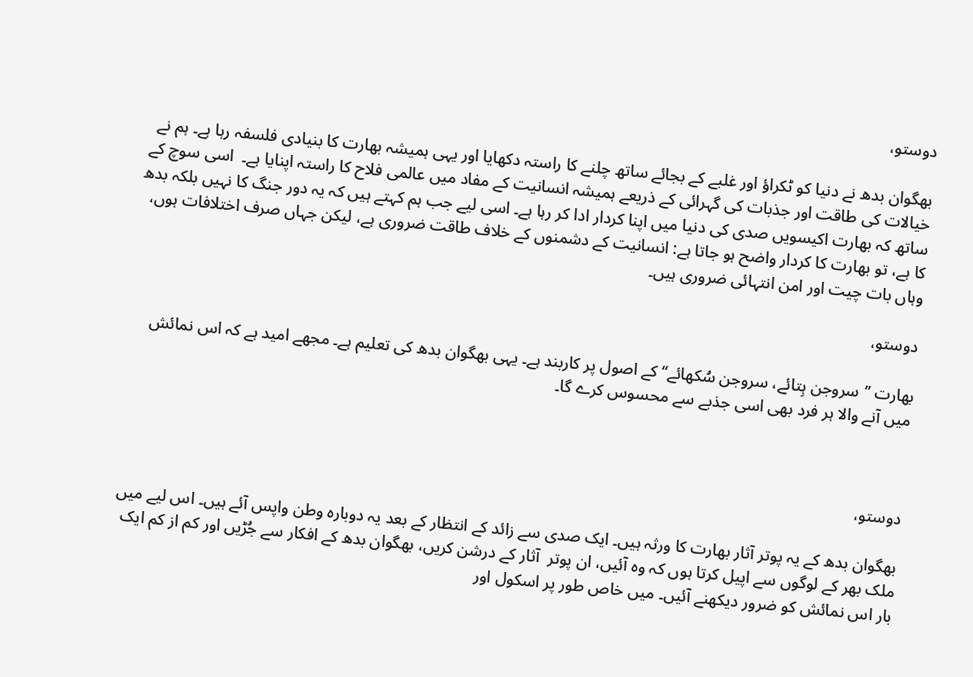دوستو،

بھگوان بدھ نے دنیا کو ٹکراؤ اور غلبے کے بجائے ساتھ چلنے کا راستہ دکھایا اور یہی ہمیشہ بھارت کا بنیادی فلسفہ رہا ہے۔ ہم نے خیالات کی طاقت اور جذبات کی گہرائی کے ذریعے ہمیشہ انسانیت کے مفاد میں عالمی فلاح کا راستہ اپنایا ہے۔  اسی سوچ کے ساتھ کہ بھارت اکیسویں صدی کی دنیا میں اپنا کردار ادا کر رہا ہے۔ اسی لیے جب ہم کہتے ہیں کہ یہ دور جنگ کا نہیں بلکہ بدھ کا ہے، تو بھارت کا کردار واضح ہو جاتا ہے: انسانیت کے دشمنوں کے خلاف طاقت ضروری ہے، لیکن جہاں صرف اختلافات ہوں، وہاں بات چیت اور امن انتہائی ضروری ہیں۔

دوستو،

بھارت ’’سروجن ہِتائے، سروجن سُکھائے‘‘ کے اصول پر کاربند ہے۔ یہی بھگوان بدھ کی تعلیم ہے۔ مجھے امید ہے کہ اس نمائش میں آنے والا ہر فرد بھی اسی جذبے سے محسوس کرے گا۔



دوستو،

بھگوان بدھ کے یہ پوتر آثار بھارت کا ورثہ ہیں۔ ایک صدی سے زائد کے انتظار کے بعد یہ دوبارہ وطن واپس آئے ہیں۔ اس لیے میں ملک بھر کے لوگوں سے اپیل کرتا ہوں کہ وہ آئیں، ان پوتر  آثار کے درشن کریں، بھگوان بدھ کے افکار سے جُڑیں اور کم از کم ایک بار اس نمائش کو ضرور دیکھنے آئیں۔ میں خاص طور پر اسکول اور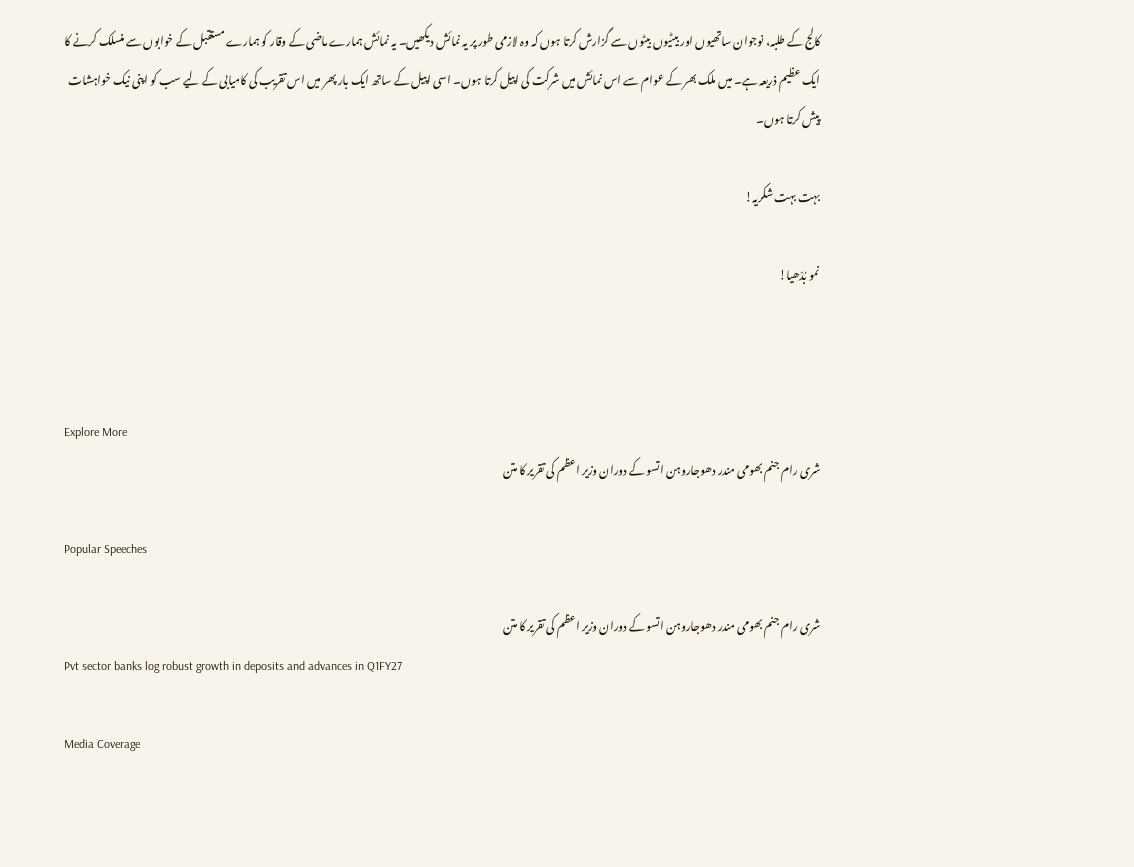کالج کے طلبہ، نوجوان ساتھیوں اور بیٹیوں بیٹوں سے گزارش کرتا ہوں کہ وہ لازمی طور پر یہ نمائش دیکھیں۔ یہ نمائش ہمارے ماضی کے وقار کو ہمارے مستقبل کے خوابوں سے منسلک کرنے کا ایک عظیم ذریعہ ہے۔ میں ملک بھر کے عوام سے اس نمائش میں شرکت کی اپیل کرتا ہوں۔ اسی اپیل کے ساتھ ایک بار پھر میں اس تقریب کی کامیابی کے لیے سب کو اپنی نیک خواہشات  پیش کرتا ہوں۔

بہت بہت شکریہ!

نمو بُدّھیا!



Explore More
شری رام جنم بھومی مندر دھوجاروہن اتسو کے دوران وزیر اعظم کی تقریر کا متن

Popular Speeches

شری رام جنم بھومی مندر دھوجاروہن اتسو کے دوران وزیر اعظم کی تقریر کا متن
Pvt sector banks log robust growth in deposits and advances in Q1FY27

Media Coverage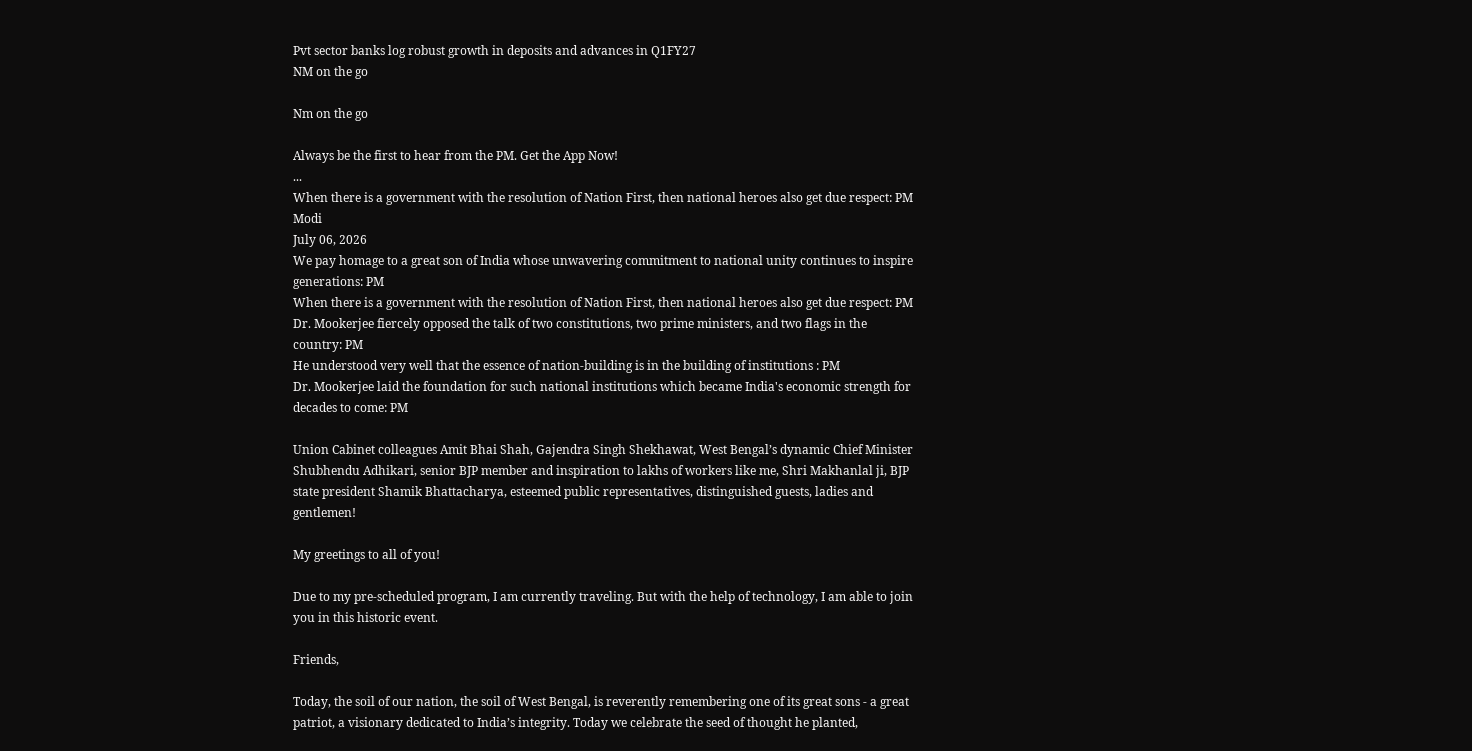Pvt sector banks log robust growth in deposits and advances in Q1FY27
NM on the go

Nm on the go

Always be the first to hear from the PM. Get the App Now!
...
When there is a government with the resolution of Nation First, then national heroes also get due respect: PM Modi
July 06, 2026
We pay homage to a great son of India whose unwavering commitment to national unity continues to inspire generations: PM
When there is a government with the resolution of Nation First, then national heroes also get due respect: PM
Dr. Mookerjee fiercely opposed the talk of two constitutions, two prime ministers, and two flags in the country: PM
He understood very well that the essence of nation-building is in the building of institutions : PM
Dr. Mookerjee laid the foundation for such national institutions which became India's economic strength for decades to come: PM

Union Cabinet colleagues Amit Bhai Shah, Gajendra Singh Shekhawat, West Bengal’s dynamic Chief Minister Shubhendu Adhikari, senior BJP member and inspiration to lakhs of workers like me, Shri Makhanlal ji, BJP state president Shamik Bhattacharya, esteemed public representatives, distinguished guests, ladies and gentlemen!

My greetings to all of you!

Due to my pre-scheduled program, I am currently traveling. But with the help of technology, I am able to join you in this historic event.

Friends,

Today, the soil of our nation, the soil of West Bengal, is reverently remembering one of its great sons - a great patriot, a visionary dedicated to India’s integrity. Today we celebrate the seed of thought he planted,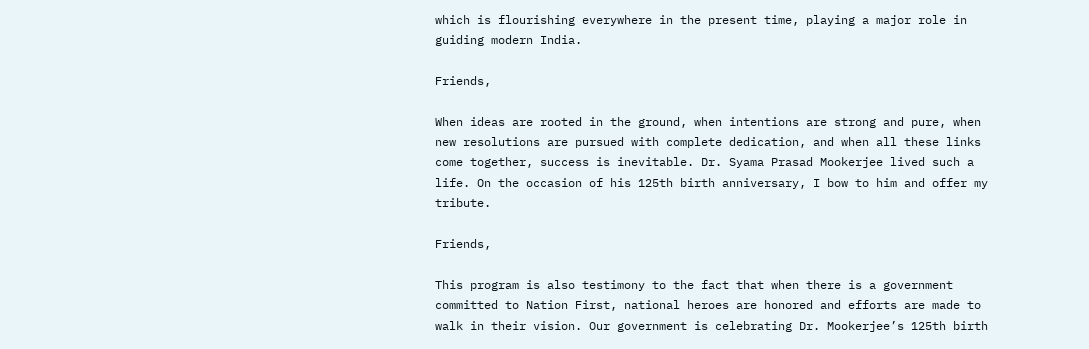which is flourishing everywhere in the present time, playing a major role in guiding modern India.

Friends,

When ideas are rooted in the ground, when intentions are strong and pure, when new resolutions are pursued with complete dedication, and when all these links come together, success is inevitable. Dr. Syama Prasad Mookerjee lived such a life. On the occasion of his 125th birth anniversary, I bow to him and offer my tribute.

Friends,

This program is also testimony to the fact that when there is a government committed to Nation First, national heroes are honored and efforts are made to walk in their vision. Our government is celebrating Dr. Mookerjee’s 125th birth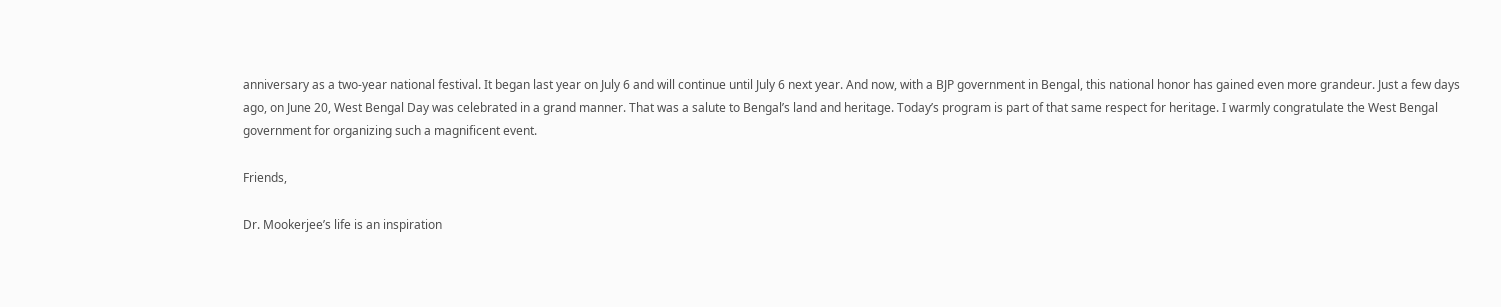anniversary as a two-year national festival. It began last year on July 6 and will continue until July 6 next year. And now, with a BJP government in Bengal, this national honor has gained even more grandeur. Just a few days ago, on June 20, West Bengal Day was celebrated in a grand manner. That was a salute to Bengal’s land and heritage. Today’s program is part of that same respect for heritage. I warmly congratulate the West Bengal government for organizing such a magnificent event.

Friends,

Dr. Mookerjee’s life is an inspiration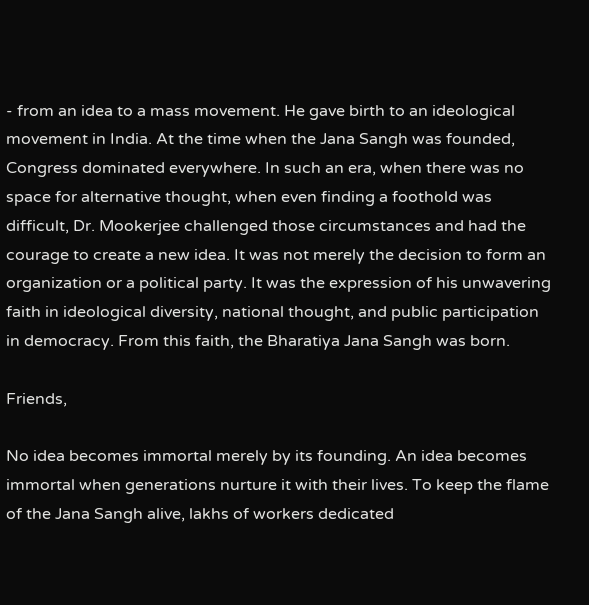- from an idea to a mass movement. He gave birth to an ideological movement in India. At the time when the Jana Sangh was founded, Congress dominated everywhere. In such an era, when there was no space for alternative thought, when even finding a foothold was difficult, Dr. Mookerjee challenged those circumstances and had the courage to create a new idea. It was not merely the decision to form an organization or a political party. It was the expression of his unwavering faith in ideological diversity, national thought, and public participation in democracy. From this faith, the Bharatiya Jana Sangh was born.

Friends,

No idea becomes immortal merely by its founding. An idea becomes immortal when generations nurture it with their lives. To keep the flame of the Jana Sangh alive, lakhs of workers dedicated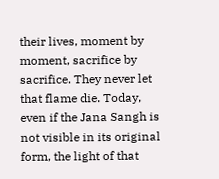their lives, moment by moment, sacrifice by sacrifice. They never let that flame die. Today, even if the Jana Sangh is not visible in its original form, the light of that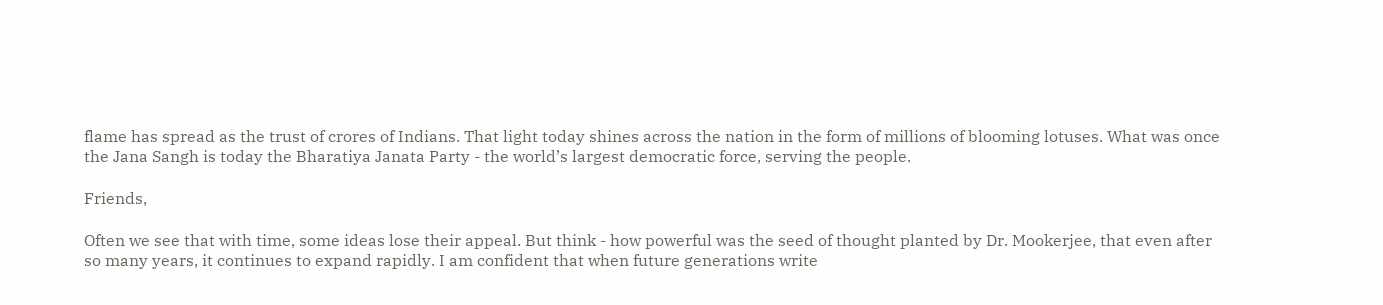flame has spread as the trust of crores of Indians. That light today shines across the nation in the form of millions of blooming lotuses. What was once the Jana Sangh is today the Bharatiya Janata Party - the world’s largest democratic force, serving the people.

Friends,

Often we see that with time, some ideas lose their appeal. But think - how powerful was the seed of thought planted by Dr. Mookerjee, that even after so many years, it continues to expand rapidly. I am confident that when future generations write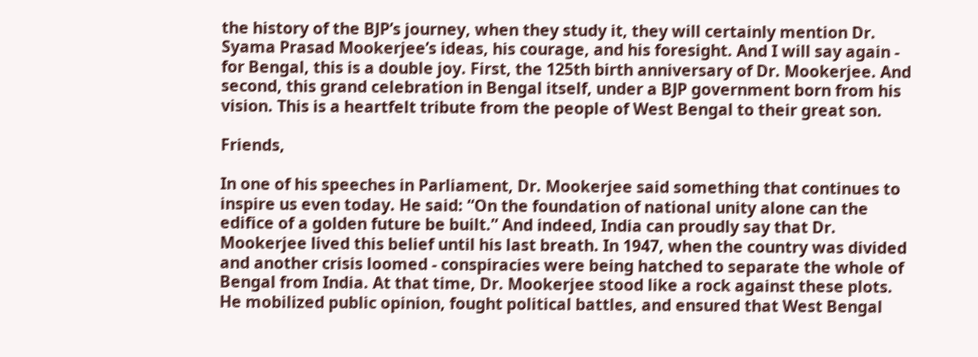the history of the BJP’s journey, when they study it, they will certainly mention Dr. Syama Prasad Mookerjee’s ideas, his courage, and his foresight. And I will say again - for Bengal, this is a double joy. First, the 125th birth anniversary of Dr. Mookerjee. And second, this grand celebration in Bengal itself, under a BJP government born from his vision. This is a heartfelt tribute from the people of West Bengal to their great son.

Friends,

In one of his speeches in Parliament, Dr. Mookerjee said something that continues to inspire us even today. He said: “On the foundation of national unity alone can the edifice of a golden future be built.” And indeed, India can proudly say that Dr. Mookerjee lived this belief until his last breath. In 1947, when the country was divided and another crisis loomed - conspiracies were being hatched to separate the whole of Bengal from India. At that time, Dr. Mookerjee stood like a rock against these plots. He mobilized public opinion, fought political battles, and ensured that West Bengal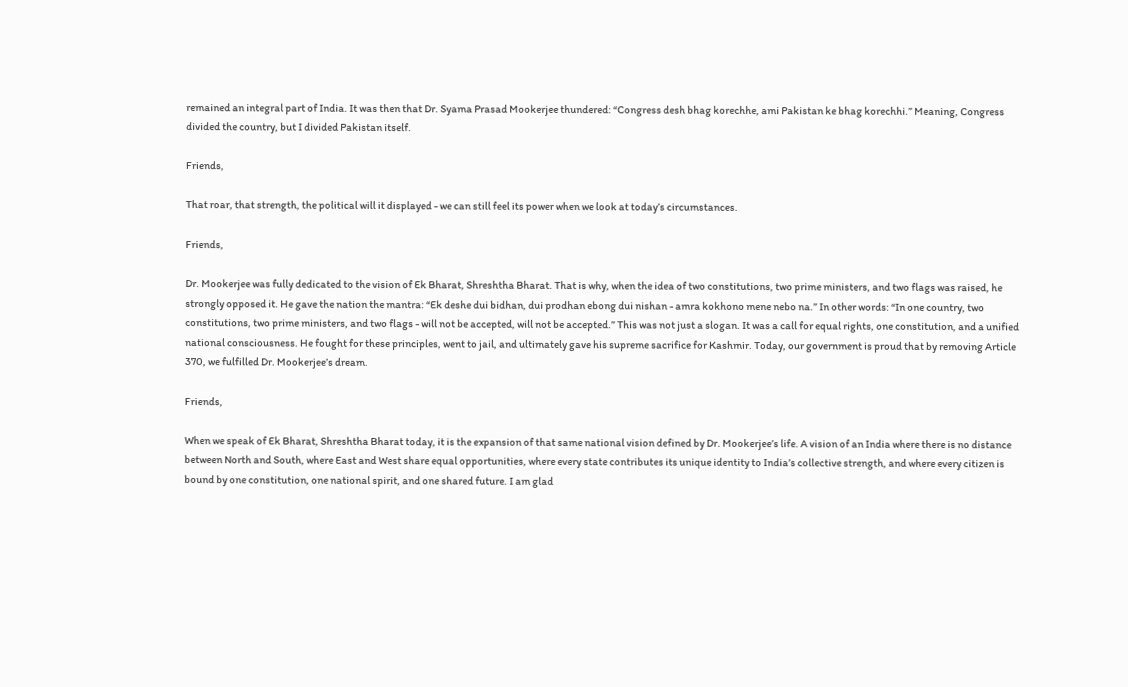remained an integral part of India. It was then that Dr. Syama Prasad Mookerjee thundered: “Congress desh bhag korechhe, ami Pakistan ke bhag korechhi.” Meaning, Congress divided the country, but I divided Pakistan itself.

Friends,

That roar, that strength, the political will it displayed - we can still feel its power when we look at today’s circumstances.

Friends,

Dr. Mookerjee was fully dedicated to the vision of Ek Bharat, Shreshtha Bharat. That is why, when the idea of two constitutions, two prime ministers, and two flags was raised, he strongly opposed it. He gave the nation the mantra: “Ek deshe dui bidhan, dui prodhan ebong dui nishan - amra kokhono mene nebo na.” In other words: “In one country, two constitutions, two prime ministers, and two flags - will not be accepted, will not be accepted.” This was not just a slogan. It was a call for equal rights, one constitution, and a unified national consciousness. He fought for these principles, went to jail, and ultimately gave his supreme sacrifice for Kashmir. Today, our government is proud that by removing Article 370, we fulfilled Dr. Mookerjee’s dream.

Friends,

When we speak of Ek Bharat, Shreshtha Bharat today, it is the expansion of that same national vision defined by Dr. Mookerjee’s life. A vision of an India where there is no distance between North and South, where East and West share equal opportunities, where every state contributes its unique identity to India’s collective strength, and where every citizen is bound by one constitution, one national spirit, and one shared future. I am glad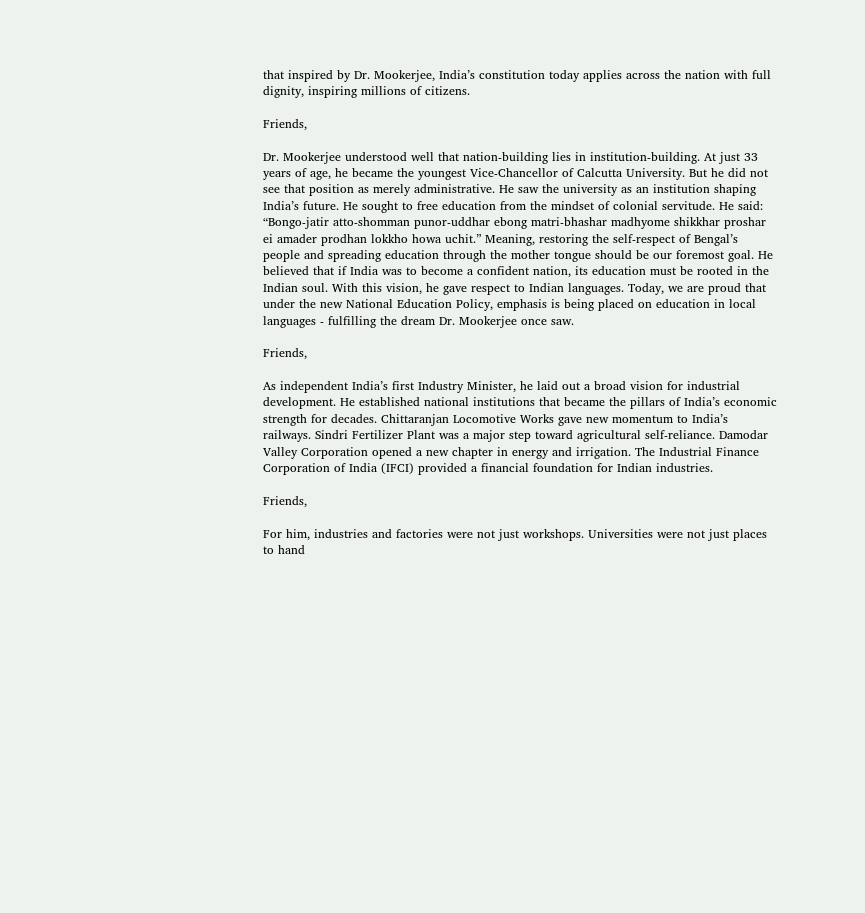that inspired by Dr. Mookerjee, India’s constitution today applies across the nation with full dignity, inspiring millions of citizens.

Friends,

Dr. Mookerjee understood well that nation-building lies in institution-building. At just 33 years of age, he became the youngest Vice-Chancellor of Calcutta University. But he did not see that position as merely administrative. He saw the university as an institution shaping India’s future. He sought to free education from the mindset of colonial servitude. He said: “Bongo-jatir atto-shomman punor-uddhar ebong matri-bhashar madhyome shikkhar proshar ei amader prodhan lokkho howa uchit.” Meaning, restoring the self-respect of Bengal’s people and spreading education through the mother tongue should be our foremost goal. He believed that if India was to become a confident nation, its education must be rooted in the Indian soul. With this vision, he gave respect to Indian languages. Today, we are proud that under the new National Education Policy, emphasis is being placed on education in local languages - fulfilling the dream Dr. Mookerjee once saw.

Friends,

As independent India’s first Industry Minister, he laid out a broad vision for industrial development. He established national institutions that became the pillars of India’s economic strength for decades. Chittaranjan Locomotive Works gave new momentum to India’s railways. Sindri Fertilizer Plant was a major step toward agricultural self-reliance. Damodar Valley Corporation opened a new chapter in energy and irrigation. The Industrial Finance Corporation of India (IFCI) provided a financial foundation for Indian industries.

Friends,

For him, industries and factories were not just workshops. Universities were not just places to hand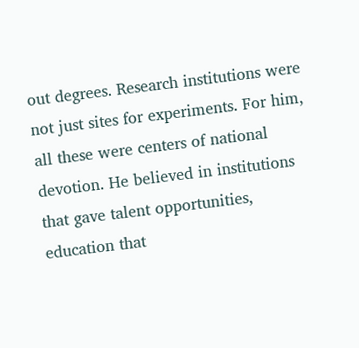out degrees. Research institutions were not just sites for experiments. For him, all these were centers of national devotion. He believed in institutions that gave talent opportunities, education that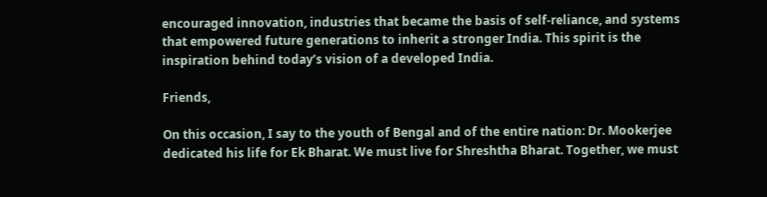encouraged innovation, industries that became the basis of self-reliance, and systems that empowered future generations to inherit a stronger India. This spirit is the inspiration behind today’s vision of a developed India.

Friends,

On this occasion, I say to the youth of Bengal and of the entire nation: Dr. Mookerjee dedicated his life for Ek Bharat. We must live for Shreshtha Bharat. Together, we must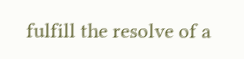fulfill the resolve of a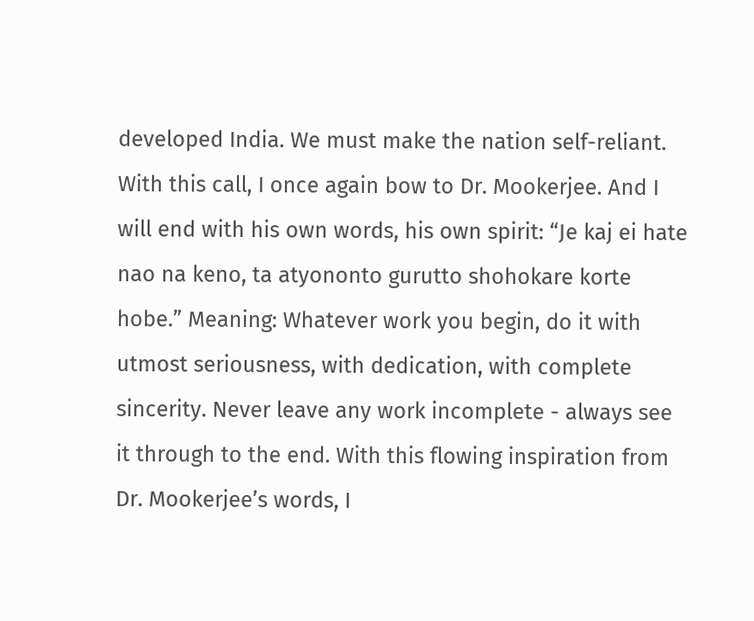developed India. We must make the nation self-reliant. With this call, I once again bow to Dr. Mookerjee. And I will end with his own words, his own spirit: “Je kaj ei hate nao na keno, ta atyononto gurutto shohokare korte hobe.” Meaning: Whatever work you begin, do it with utmost seriousness, with dedication, with complete sincerity. Never leave any work incomplete - always see it through to the end. With this flowing inspiration from Dr. Mookerjee’s words, I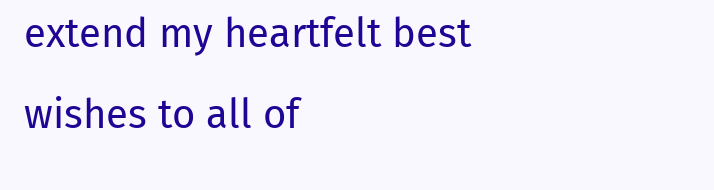extend my heartfelt best wishes to all of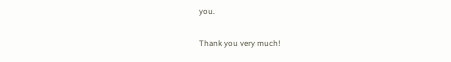you.

Thank you very much!